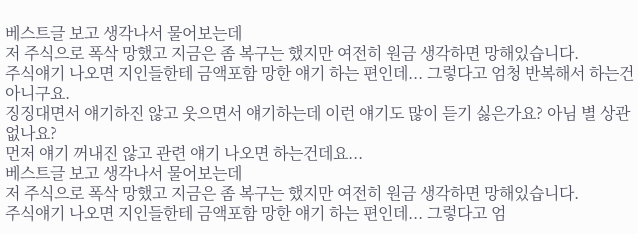베스트글 보고 생각나서 물어보는데
저 주식으로 폭삭 망했고 지금은 좀 복구는 했지만 여전히 원금 생각하면 망해있습니다.
주식얘기 나오면 지인들한테 금액포함 망한 얘기 하는 편인데... 그렇다고 엄청 반복해서 하는건 아니구요.
징징대면서 얘기하진 않고 웃으면서 얘기하는데 이런 얘기도 많이 듣기 싫은가요? 아님 별 상관없나요?
먼저 얘기 꺼내진 않고 관련 얘기 나오면 하는건데요...
베스트글 보고 생각나서 물어보는데
저 주식으로 폭삭 망했고 지금은 좀 복구는 했지만 여전히 원금 생각하면 망해있습니다.
주식얘기 나오면 지인들한테 금액포함 망한 얘기 하는 편인데... 그렇다고 엄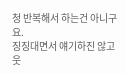청 반복해서 하는건 아니구요.
징징대면서 얘기하진 않고 웃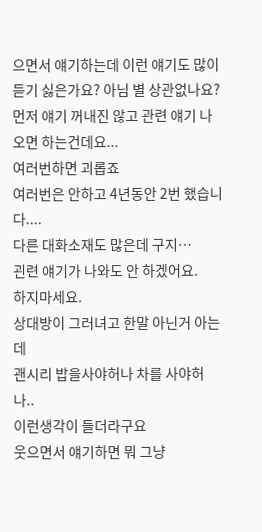으면서 얘기하는데 이런 얘기도 많이 듣기 싫은가요? 아님 별 상관없나요?
먼저 얘기 꺼내진 않고 관련 얘기 나오면 하는건데요...
여러번하면 괴롭죠
여러번은 안하고 4년동안 2번 했습니다....
다른 대화소재도 많은데 구지…
괸련 얘기가 나와도 안 하겠어요.
하지마세요.
상대방이 그러녀고 한말 아닌거 아는데
괜시리 밥을사야허나 차를 사야허나..
이런생각이 들더라구요
웃으면서 얘기하면 뭐 그냥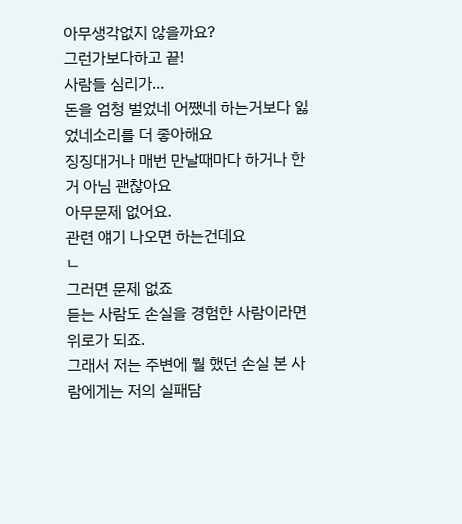아무생각없지 않을까요?
그런가보다하고 끝!
사람들 심리가...
돈을 엄청 벌었네 어쨌네 하는거보다 잃었네소리를 더 좋아해요
징징대거나 매번 만날때마다 하거나 한거 아님 괜찮아요
아무문제 없어요.
관련 얘기 나오면 하는건데요
ㄴ
그러면 문제 없죠
듣는 사람도 손실을 경험한 사람이라면 위로가 되죠.
그래서 저는 주변에 뭘 했던 손실 본 사람에게는 저의 실패담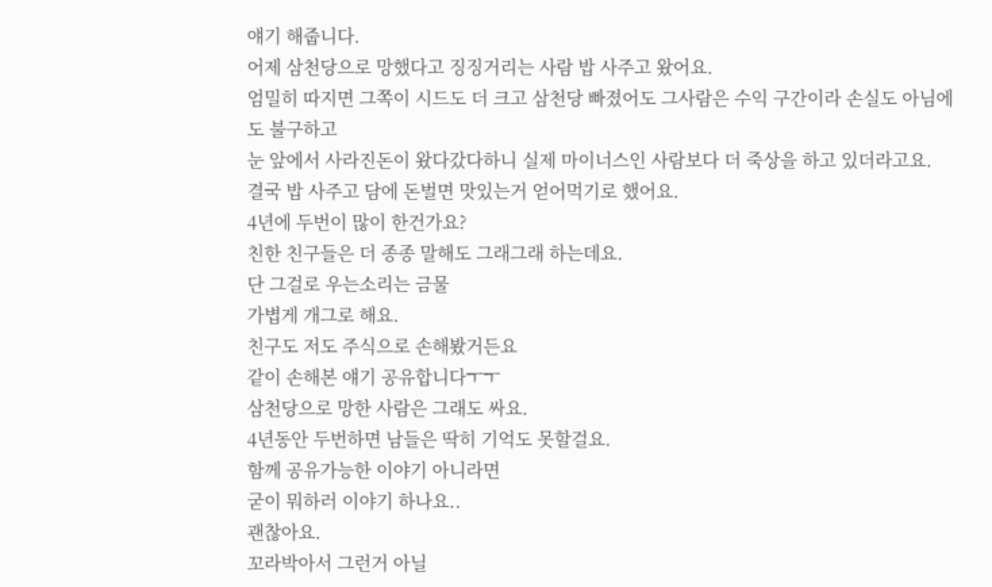얘기 해줍니다.
어제 삼천당으로 망했다고 징징거리는 사람 밥 사주고 왔어요.
엄밀히 따지면 그쪽이 시드도 더 크고 삼천당 빠졌어도 그사람은 수익 구간이라 손실도 아님에도 불구하고
눈 앞에서 사라진돈이 왔다갔다하니 실제 마이너스인 사람보다 더 죽상을 하고 있더라고요.
결국 밥 사주고 담에 돈벌면 맛있는거 얻어먹기로 했어요.
4년에 두번이 많이 한건가요?
친한 친구들은 더 종종 말해도 그래그래 하는데요.
단 그걸로 우는소리는 금물
가볍게 개그로 해요.
친구도 저도 주식으로 손해봤거든요
같이 손해본 얘기 공유합니다ㅜㅜ
삼천당으로 망한 사람은 그래도 싸요.
4년동안 두번하면 남들은 딱히 기억도 못할걸요.
함께 공유가능한 이야기 아니라면
굳이 뭐하러 이야기 하나요..
괜찮아요.
꼬라박아서 그런거 아닐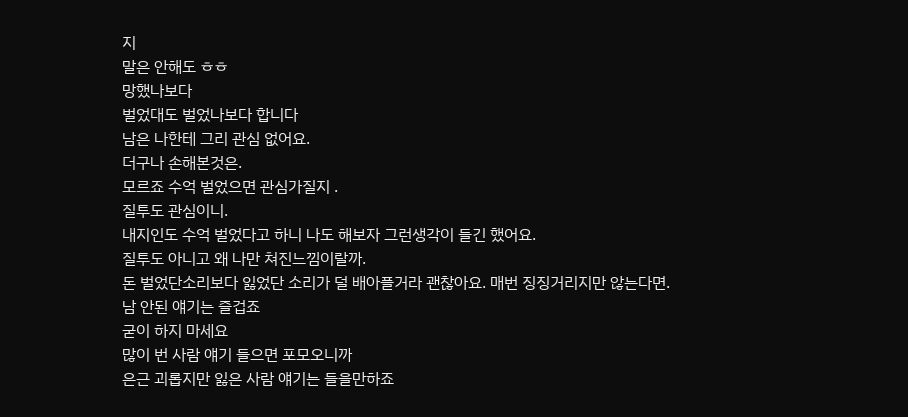지
말은 안해도 ㅎㅎ
망했나보다
벌었대도 벌었나보다 합니다
남은 나한테 그리 관심 없어요.
더구나 손해본것은.
모르죠 수억 벌었으면 관심가질지 .
질투도 관심이니.
내지인도 수억 벌었다고 하니 나도 해보자 그런생각이 들긴 했어요.
질투도 아니고 왜 나만 쳐진느낌이랄까.
돈 벌었단소리보다 잃었단 소리가 덜 배아플거라 괜찮아요. 매번 징징거리지만 않는다면.
남 안된 얘기는 즐겁죠
굳이 하지 마세요
많이 번 사람 얘기 들으면 포모오니까
은근 괴롭지만 잃은 사람 얘기는 들을만하죠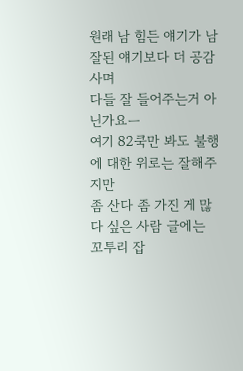원래 남 힘든 얘기가 남 잘된 얘기보다 더 공감사며
다들 잘 들어주는거 아닌가요ㅡ
여기 82쿡만 봐도 불행에 대한 위로는 잘해주지만
좀 산다 좀 가진 게 많다 싶은 사람 글에는
꼬투리 잡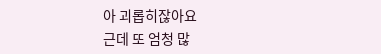아 괴롭히잖아요
근데 또 엄청 많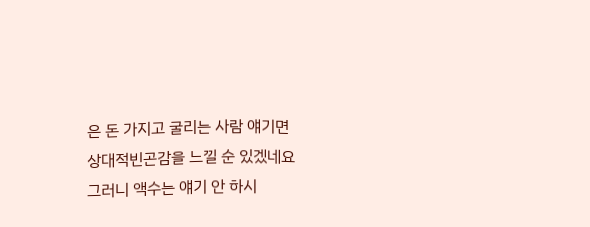은 돈 가지고 굴리는 사람 얘기면
상대적빈곤감을 느낄 순 있겠네요
그러니 액수는 얘기 안 하시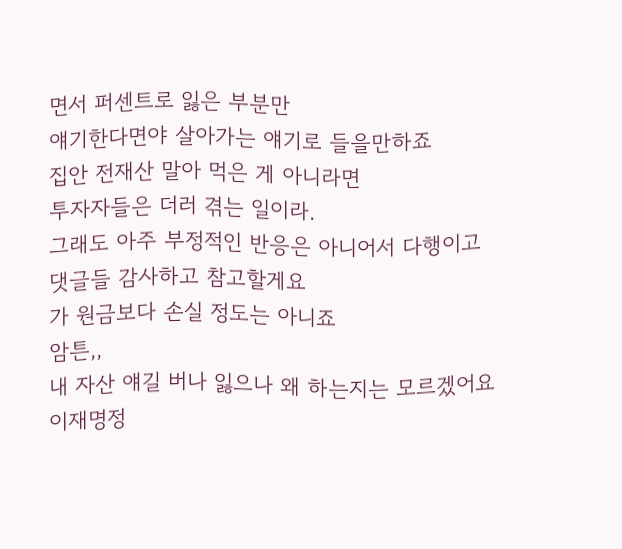면서 퍼센트로 잃은 부분만
얘기한다면야 살아가는 얘기로 들을만하죠
집안 전재산 말아 먹은 게 아니라면
투자자들은 더러 겪는 일이라.
그래도 아주 부정적인 반응은 아니어서 다행이고
댓글들 감사하고 참고할게요
가 원금보다 손실 정도는 아니죠
암튼,,
내 자산 얘길 버나 잃으나 왜 하는지는 모르겠어요
이재명정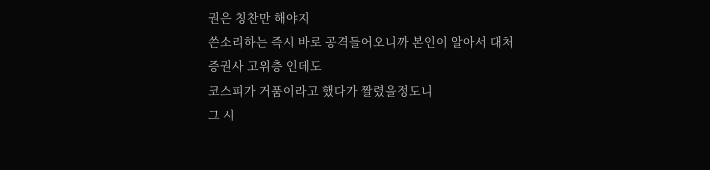권은 칭찬만 해야지
쓴소리하는 즉시 바로 공격들어오니까 본인이 알아서 대처
증권사 고위층 인데도
코스피가 거품이라고 했다가 짤렸을정도니
그 시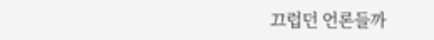끄럽던 언론들까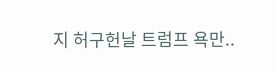지 허구헌날 트럼프 욕만..